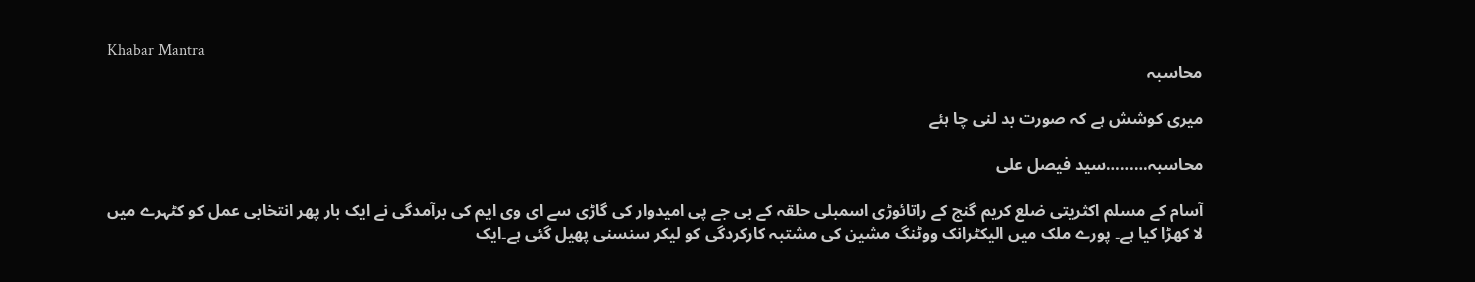Khabar Mantra
محاسبہ

میری کوشش ہے کہ صورت بد لنی چا ہئے

محاسبہ………سید فیصل علی

آسام کے مسلم اکثریتی ضلع کریم گنج کے راتائوڑی اسمبلی حلقہ کے بی جے پی امیدوار کی گاڑی سے ای وی ایم کی برآمدگی نے ایک بار پھر انتخابی عمل کو کٹہرے میں لا کھڑا کیا ہے۔ پورے ملک میں الیکٹرانک ووٹنگ مشین کی مشتبہ کارکردگی کو لیکر سنسنی پھیل گئی ہے۔ایک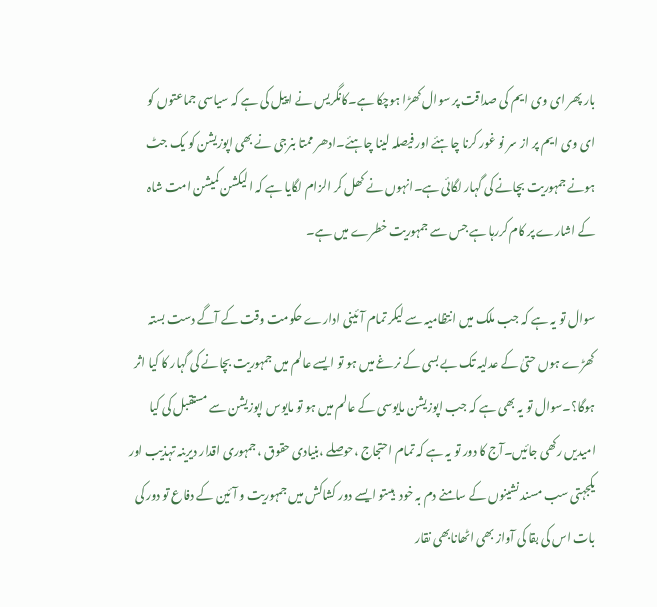بار پھر ای وی ایم کی صداقت پر سوال کھڑا ہوچکا ہے۔کانگریس نے اپیل کی ہے کہ سیاسی جماعتوں کو ای وی ایم پر از سر نو غور کرنا چاہئے اور فیصلہ لینا چاہئے۔ادھر ممتا بنرجی نے بھی اپوزیشن کو یک جٹ ہونے جمہوریت بچانے کی گہار لگائی ہے۔انہوں نے کھل کر الزام لگایا ہے کہ الیکشن کمیشن امت شاہ کے اشارے پر کام کررہا ہے جس سے جمہوریت خطرے میں ہے۔

سوال تو یہ ہے کہ جب ملک میں انتظامیہ سے لیکر تمام آئینی ادارے حکومت وقت کے آگے دست بستہ کھڑے ہوں حتیٰ کے عدلیہ تک بے بسی کے نرغے میں ہو تو ایسے عالم میں جمہوریت بچانے کی گہار کا کیا اثر ہوگا؟۔سوال تو یہ بھی ہے کہ جب اپوزیشن مایوسی کے عالم میں ہو تو مایوس اپوزیشن سے مستقبل کی کیا امیدیں رکھی جائیں۔آج کا دور تو یہ ہے کہ تمام احتجاج ،حوصلے ،بنیادی حقوق ،جمہوری اقدار دیرینہ تہذیب اور یکجہتی سب مسند نشینوں کے سامنے دم بہ خود  ہیںتو ایسے دور کشاکش میں جمہوریت و آئین کے دفاع تو دور کی بات اس کی بقا کی آواز بھی اٹھانابھی نقار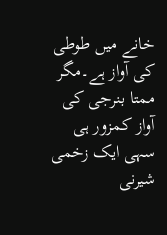خانے میں طوطی کی آواز ہے۔مگر ممتا بنرجی کی آواز کمزور ہی سہی ایک زخمی شیرنی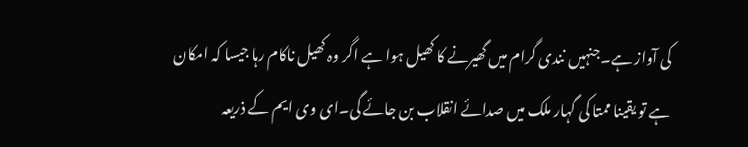کی آواز ہے۔جنہیں نندی گرام میں گھیرنے کا کھیل ہوا ہے اگر وہ کھیل ناکام رہا جیسا کہ امکان ہے تو یقینا ممتا کی گہار ملک میں صدائے انقلاب بن جائے گی۔ای وی ایم کے ذریعہ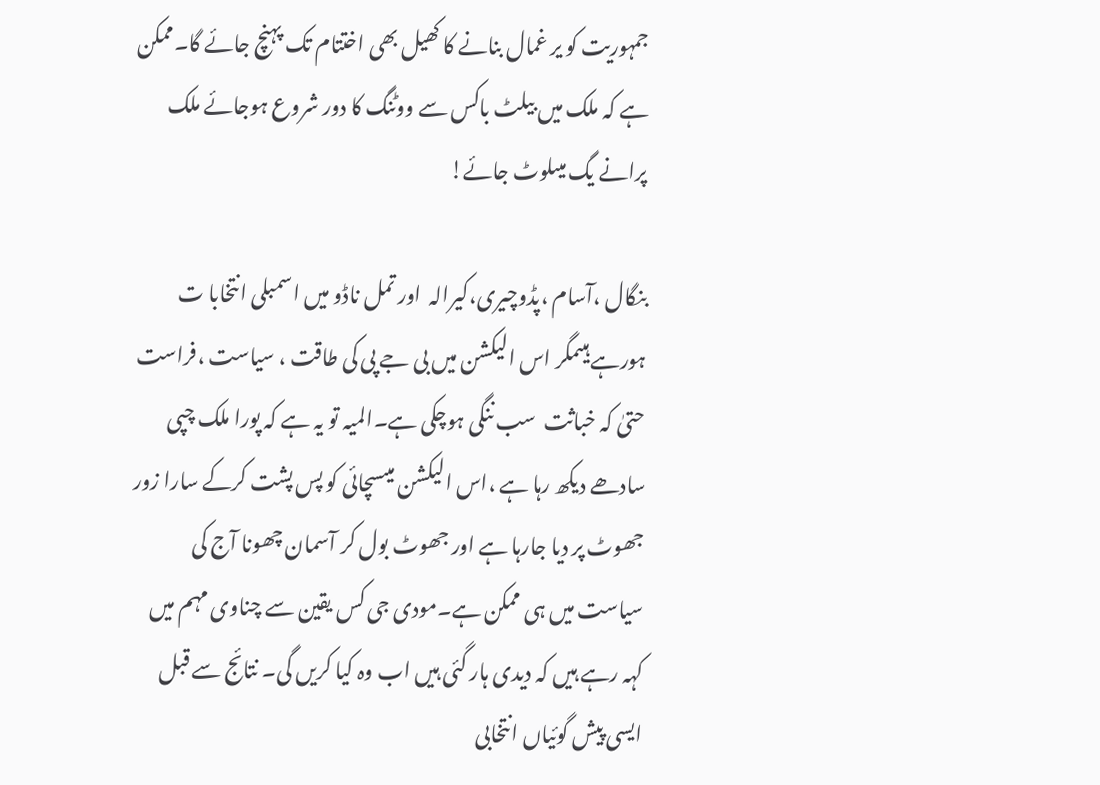جمہوریت کو یر غمال بنانے کا کھیل بھی اختتام تک پہنچ جائے گا۔ممکن ہے کہ ملک میں بیلٹ باکس سے ووٹنگ کا دور شروع ہوجائے ملک پرانے یگ میںلوٹ جائے!

بنگال ،آسام ،پڈوچیری،کیرالہ  اور تمل ناڈو میں اسمبلی انتخابا ت ہورہے ہیںمگر اس الیکشن میں بی جے پی کی طاقت ، سیاست ،فراست حتیٰ کہ خباثت  سب ننگی ہوچکی ہے۔المیہ تو یہ ہے کہ پورا ملک چپی سادھے دیکھ رہا ہے ،اس الیکشن میںسچائی کو پس پشت کرکے سارا زور جھوٹ پر دیا جارہا ہے اور جھوٹ بول کر آسمان چھونا آج کی سیاست میں ہی ممکن ہے۔مودی جی کس یقین سے چناوی مہم میں کہہ رہے ہیں کہ دیدی ہار گئی ہیں اب وہ کیا کریں گی۔ نتائج سے قبل ایسی پیش گوئیاں انتخابی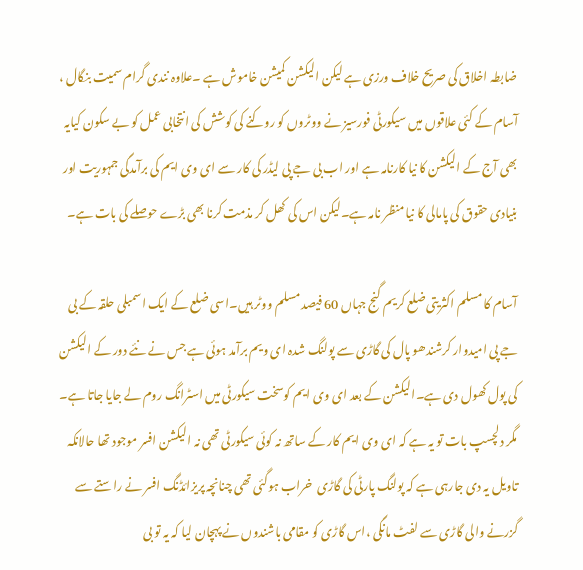ضابطہ اخلاق کی صریح خلاف ورزی ہے لیکن الیکشن کمیشن خاموش ہے ۔علاوہ نندی گرام سمیت بنگال ، آسام کے کئی علاقوں میں سیکورٹی فورسیز نے ووٹروں کو روکنے کی کوشش کی انتخابی عمل کو بے سکون کیایہ بھی آج کے الیکشن کا نیا کارنامہ ہے اور اب بی جے پی لیڈر کی کار سے ای وی ایم کی برآمدگی جمہوریت اور بنیادی حقوق کی پامالی کا نیا منظر نامہ ہے۔لیکن اس کی کھل کر مذمت کرنا بھی بڑے حوصلے کی بات ہے۔

آسام کا مسلم اکثریتی ضلع کریم گنج جہاں 60 فیصد مسلم ووٹر ہیں۔اسی ضلع کے ایک اسمبلی حلقہ کے بی جے پی امیدوار کرشندھو پال کی گاڑی سے پولنگ شدہ ای ویم برآمد ہوئی ہے جس نے نئے دور کے الیکشن کی پول کھول دی ہے۔الیکشن کے بعد ای وی ایم کوسخت سیکورٹی میں اسٹرانگ روم لے جایا جاتا ہے۔ مگر دلچسپ بات تو یہ ہے کہ ای وی ایم کار کے ساتھ نہ کوئی سیکورٹی تھی نہ الیکشن افسر موجود تھا حالانکہ تاویل یہ دی جارہی ہے کہ پولنگ پارٹی کی گاڑی  خراب ہوگئی تھی چنانچہ پریزائڈنگ افسر نے راستے سے گزرنے والی گاڑی سے لفٹ مانگی ،اس گاڑی کو مقامی باشندوں نے پہچان لیا کہ یہ تو بی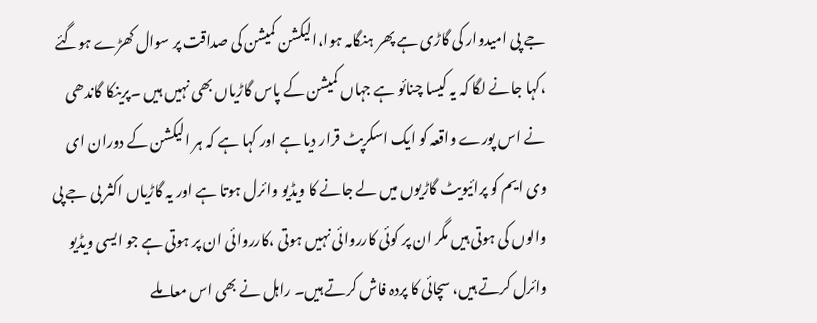جے پی امیدوار کی گاڑی ہے پھر ہنگامہ ہوا،الیکشن کمیشن کی صداقت پر سوال کھڑے ہوگئے ،کہا جانے لگا کہ یہ کیسا چنائو ہے جہاں کمیشن کے پاس گاڑیاں بھی نہیں ہیں ۔پرینکا گاندھی نے اس پورے واقعہ کو ایک اسکرپٹ قرار دیا ہے اور کہا ہے کہ ہر الیکشن کے دوران ای وی ایم کو پرائیویٹ گاڑیوں میں لے جانے کا ویڈیو وائرل ہوتا ہے اور یہ گاڑیاں اکثر بی جے پی والوں کی ہوتی ہیں مگر ان پر کوئی کارروائی نہیں ہوتی ،کارروائی ان پر ہوتی ہے جو ایسی ویڈیو وائرل کرتے ہیں، سچائی کا پردہ فاش کرتے ہیں۔ راہل نے بھی اس معاملے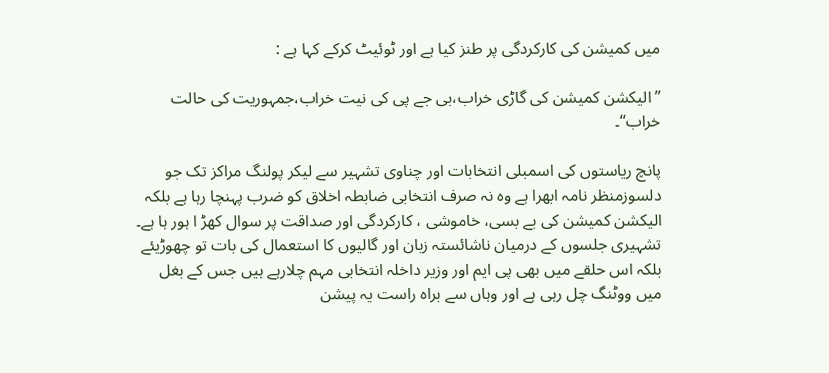میں کمیشن کی کارکردگی پر طنز کیا ہے اور ٹوئیٹ کرکے کہا ہے :

’’الیکشن کمیشن کی گاڑی خراب،بی جے پی کی نیت خراب،جمہوریت کی حالت خراب‘‘۔

پانچ ریاستوں کی اسمبلی انتخابات اور چناوی تشہیر سے لیکر پولنگ مراکز تک جو دلسوزمنظر نامہ ابھرا ہے وہ نہ صرف انتخابی ضابطہ اخلاق کو ضرب پہنچا رہا ہے بلکہ الیکشن کمیشن کی بے بسی، خاموشی ، کارکردگی اور صداقت پر سوال کھڑ ا ہور ہا ہے۔ تشہیری جلسوں کے درمیان ناشائستہ زبان اور گالیوں کا استعمال کی بات تو چھوڑیئے بلکہ اس حلقے میں بھی پی ایم اور وزیر داخلہ انتخابی مہم چلارہے ہیں جس کے بغل میں ووٹنگ چل رہی ہے اور وہاں سے براہ راست یہ پیشن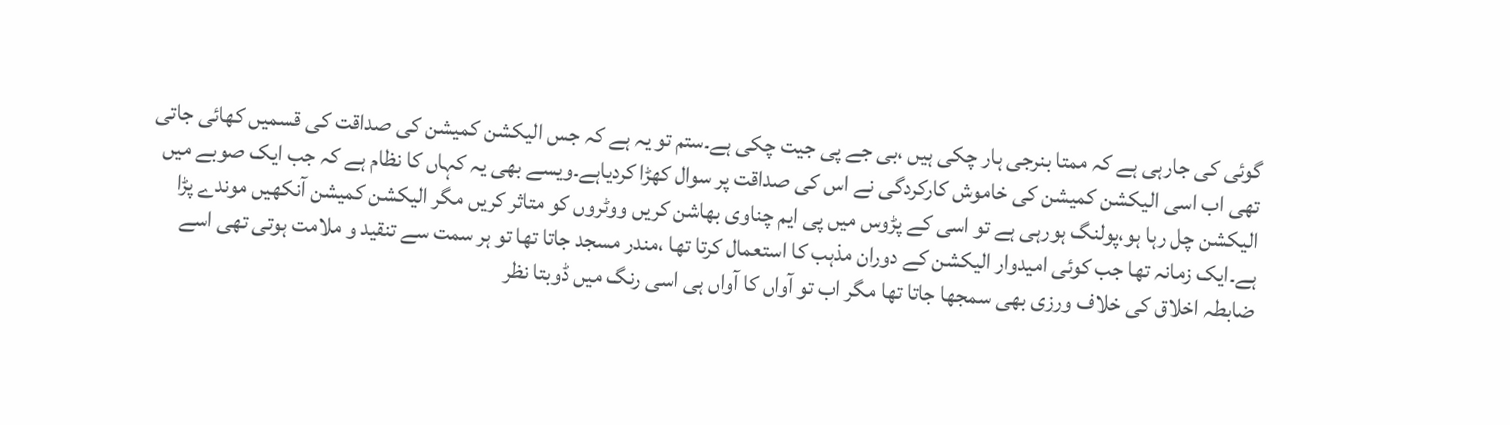گوئی کی جارہی ہے کہ ممتا بنرجی ہار چکی ہیں ،بی جے پی جیت چکی ہے۔ستم تو یہ ہے کہ جس الیکشن کمیشن کی صداقت کی قسمیں کھائی جاتی تھی اب اسی الیکشن کمیشن کی خاموش کارکردگی نے اس کی صداقت پر سوال کھڑا کردیاہے۔ویسے بھی یہ کہاں کا نظام ہے کہ جب ایک صوبے میں الیکشن چل رہا ہو،پولنگ ہورہی ہے تو اسی کے پڑوس میں پی ایم چناوی بھاشن کریں ووٹروں کو متاثر کریں مگر الیکشن کمیشن آنکھیں موندے پڑا ہے۔ایک زمانہ تھا جب کوئی امیدوار الیکشن کے دوران مذہب کا استعمال کرتا تھا ،مندر مسجد جاتا تھا تو ہر سمت سے تنقید و ملامت ہوتی تھی اسے ضابطہ اخلاق کی خلاف ورزی بھی سمجھا جاتا تھا مگر اب تو آواں کا آواں ہی اسی رنگ میں ڈوبتا نظر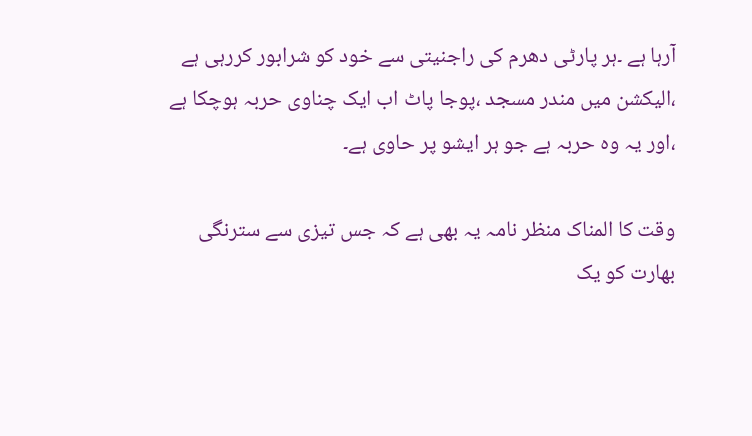آرہا ہے ۔ہر پارٹی دھرم کی راجنیتی سے خود کو شرابور کررہی ہے ،الیکشن میں مندر مسجد ،پوجا پاٹ اب ایک چناوی حربہ ہوچکا ہے ،اور یہ وہ حربہ ہے جو ہر ایشو پر حاوی ہے۔

وقت کا المناک منظر نامہ یہ بھی ہے کہ جس تیزی سے سترنگی بھارت کو یک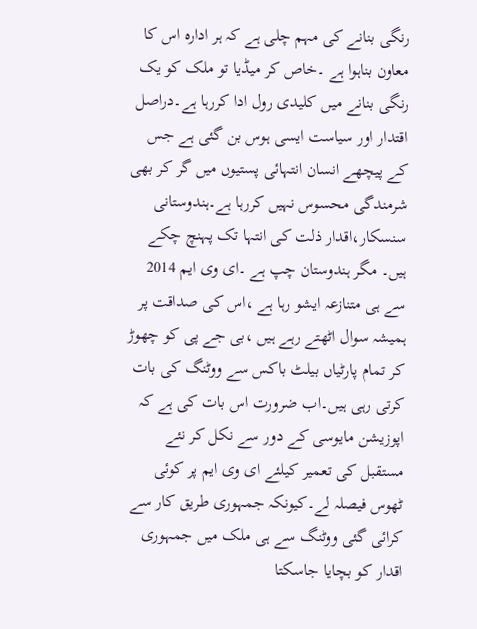رنگی بنانے کی مہم چلی ہے کہ ہر ادارہ اس کا معاون بناہوا ہے ۔خاص کر میڈیا تو ملک کو یک رنگی بنانے میں کلیدی رول ادا کررہا ہے۔دراصل اقتدار اور سیاست ایسی ہوس بن گئی ہے جس کے پیچھے انسان انتہائی پستیوں میں گر کر بھی شرمندگی محسوس نہیں کررہا ہے۔ہندوستانی سنسکار،اقدار ذلت کی انتہا تک پہنچ چکے ہیں۔ مگر ہندوستان چپ ہے ۔ای وی ایم 2014 سے ہی متنازعہ ایشو رہا ہے ،اس کی صداقت پر ہمیشہ سوال اٹھتے رہے ہیں ،بی جے پی کو چھوڑ کر تمام پارٹیاں بیلٹ باکس سے ووٹنگ کی بات کرتی رہی ہیں۔اب ضرورت اس بات کی ہے کہ اپوزیشن مایوسی کے دور سے نکل کر نئے مستقبل کی تعمیر کیلئے ای وی ایم پر کوئی ٹھوس فیصلہ لے۔کیونکہ جمہوری طریق کار سے کرائی گئی ووٹنگ سے ہی ملک میں جمہوری اقدار کو بچایا جاسکتا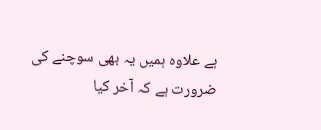ہے علاوہ ہمیں یہ بھی سوچنے کی ضرورت ہے کہ آخر کیا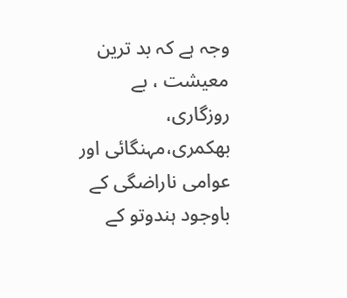وجہ ہے کہ بد ترین معیشت ، بے روزگاری، بھکمری،مہنگائی اور عوامی ناراضگی کے باوجود ہندوتو کے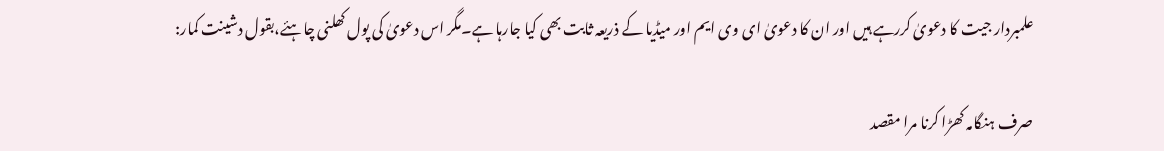علمبردار جیت کا دعویٰ کررہے ہیں اور ان کا دعویٰ ای وی ایم اور میڈیا کے ذریعہ ثابت بھی کیا جارہا ہے۔مگر اس دعویٰ کی پول کھلنی چاہئے،بقول دشینت کمار:

صرف ہنگامہ کھڑا کرنا مرا مقصد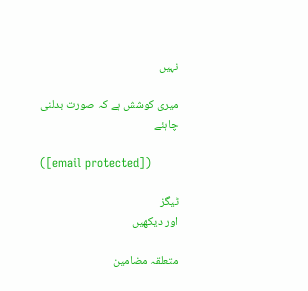نہیں

میری کوشش ہے کہ صورت بدلنی چاہئے

([email protected])

ٹیگز
اور دیکھیں

متعلقہ مضامین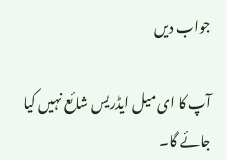جواب دیں

آپ کا ای میل ایڈریس شائع نہیں کیا جائے گا۔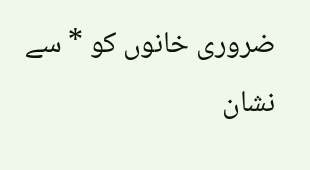ضروری خانوں کو * سے نشان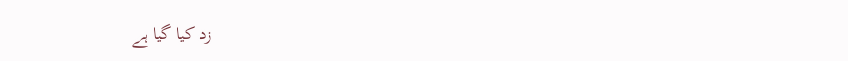زد کیا گیا ہے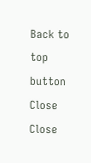Back to top button
Close
Close